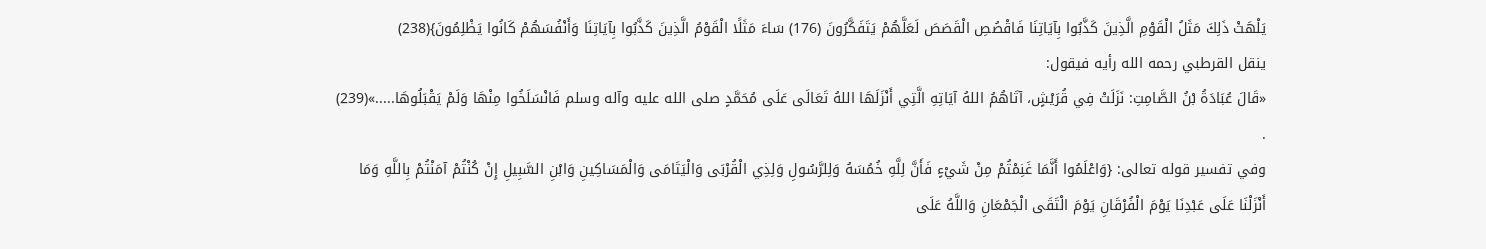يَلْهَثْ ذَلِكَ مَثَلُ الْقَوْمِ الَّذِينَ كَذَّبُوا بِآيَاتِنَا فَاقْصُصِ الْقَصَصَ لَعَلَّهُمْ يَتَفَكَّرُونَ (176) سَاءَ مَثَلًا الْقَوْمُ الَّذِينَ كَذَّبُوا بِآيَاتِنَا وَأَنْفُسَهُمْ كَانُوا يَظْلِمُونَ}(238)
ينقل القرطبي رحمه الله رأيه فيقول:
«قَالَ عُبَادَةُ بْنُ الصَّامِتِ: نَزَلَتْ فِي قُرَيْشٍ، آتَاهُمُ اللهُ آيَاتِهِ الَّتِي أَنْزَلَهَا اللهُ تَعَالَى عَلَى مُحَمَّدٍ صلى الله عليه وآله وسلم فَانْسَلَخُوا مِنْهَا وَلَمْ يَقْبَلُوهَا.....»(239) .
وفي تفسير قوله تعالى: {وَاعْلَمُوا أَنَّمَا غَنِمْتُمْ مِنْ شَيْءٍ فَأَنَّ لِلَّهِ خُمُسَهُ وَلِلرَّسُولِ وَلِذِي الْقُرْبَى وَالْيَتَامَى وَالْمَسَاكِينِ وَابْنِ السَّبِيلِ إِنْ كُنْتُمْ آمَنْتُمْ بِاللَّهِ وَمَا أَنْزَلْنَا عَلَى عَبْدِنَا يَوْمَ الْفُرْقَانِ يَوْمَ الْتَقَى الْجَمْعَانِ وَاللَّهُ عَلَى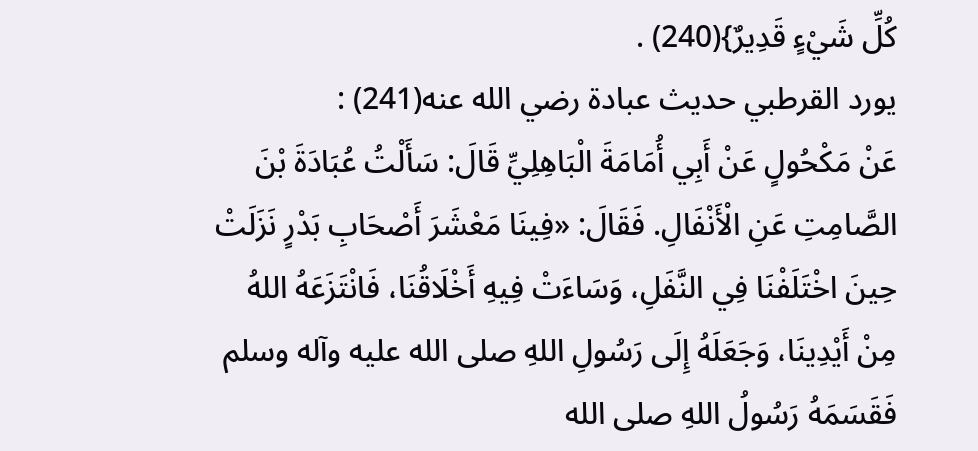كُلِّ شَيْءٍ قَدِيرٌ}(240) .
يورد القرطبي حديث عبادة رضي الله عنه(241) :
عَنْ مَكْحُولٍ عَنْ أَبِي أُمَامَةَ الْبَاهِلِيِّ قَالَ: سَأَلْتُ عُبَادَةَ بْنَ الصَّامِتِ عَنِ الْأَنْفَالِ. فَقَالَ: «فِينَا مَعْشَرَ أَصْحَابِ بَدْرٍ نَزَلَتْ حِينَ اخْتَلَفْنَا فِي النَّفَلِ، وَسَاءَتْ فِيهِ أَخْلَاقُنَا، فَانْتَزَعَهُ اللهُ مِنْ أَيْدِينَا، وَجَعَلَهُ إِلَى رَسُولِ اللهِ صلى الله عليه وآله وسلم فَقَسَمَهُ رَسُولُ اللهِ صلى الله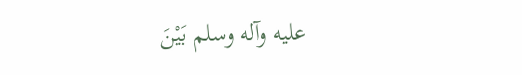عليه وآله وسلم بَيْنَ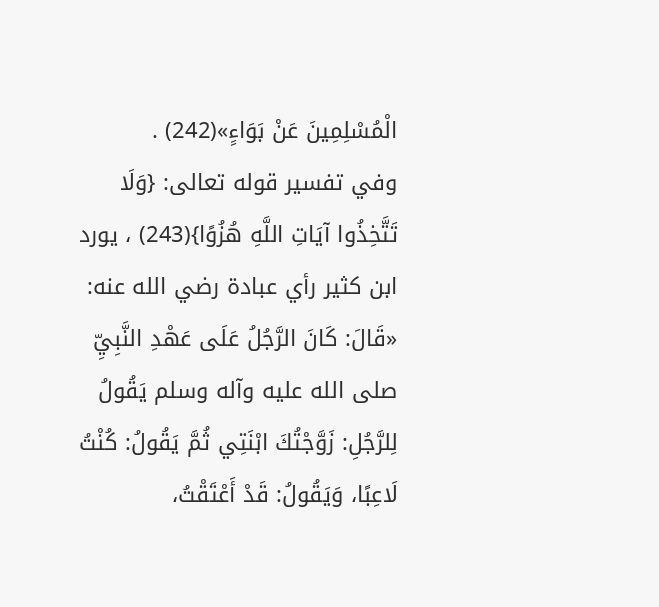الْمُسْلِمِينَ عَنْ بَوَاءٍ»(242) .
وفي تفسير قوله تعالى: {وَلَا تَتَّخِذُوا آيَاتِ اللَّهِ هُزُوًا}(243) ، يورد ابن كثير رأي عبادة رضي الله عنه:
«قَالَ: كَانَ الرَّجُلُ عَلَى عَهْدِ النَّبِيِّ صلى الله عليه وآله وسلم يَقُولُ لِلرَّجُلِ: زَوَّجْتُكَ ابْنَتِي ثُمَّ يَقُولُ: كُنْتُ لَاعِبًا، وَيَقُولُ: قَدْ أَعْتَقْتُ،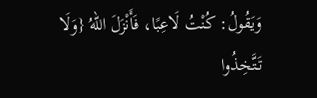وَيَقُولُ: كُنْتُ لَاعِبًا، فَأَنْزَلَ اللهُ {وَلَا تَتَّخِذُوا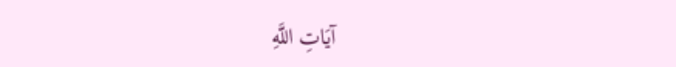آيَاتِ اللَّهِ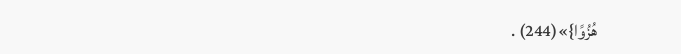هُزُوًا}»(244) .